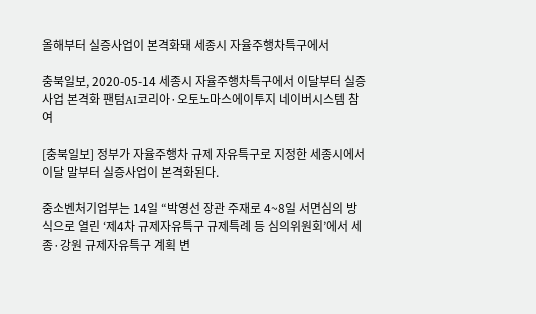올해부터 실증사업이 본격화돼 세종시 자율주행차특구에서

충북일보, 2020-05-14 세종시 자율주행차특구에서 이달부터 실증사업 본격화 팬텀AI코리아·오토노마스에이투지 네이버시스템 참여

[충북일보] 정부가 자율주행차 규제 자유특구로 지정한 세종시에서 이달 말부터 실증사업이 본격화된다.

중소벤처기업부는 14일 “박영선 장관 주재로 4~8일 서면심의 방식으로 열린 ‘제4차 규제자유특구 규제특례 등 심의위원회’에서 세종·강원 규제자유특구 계획 변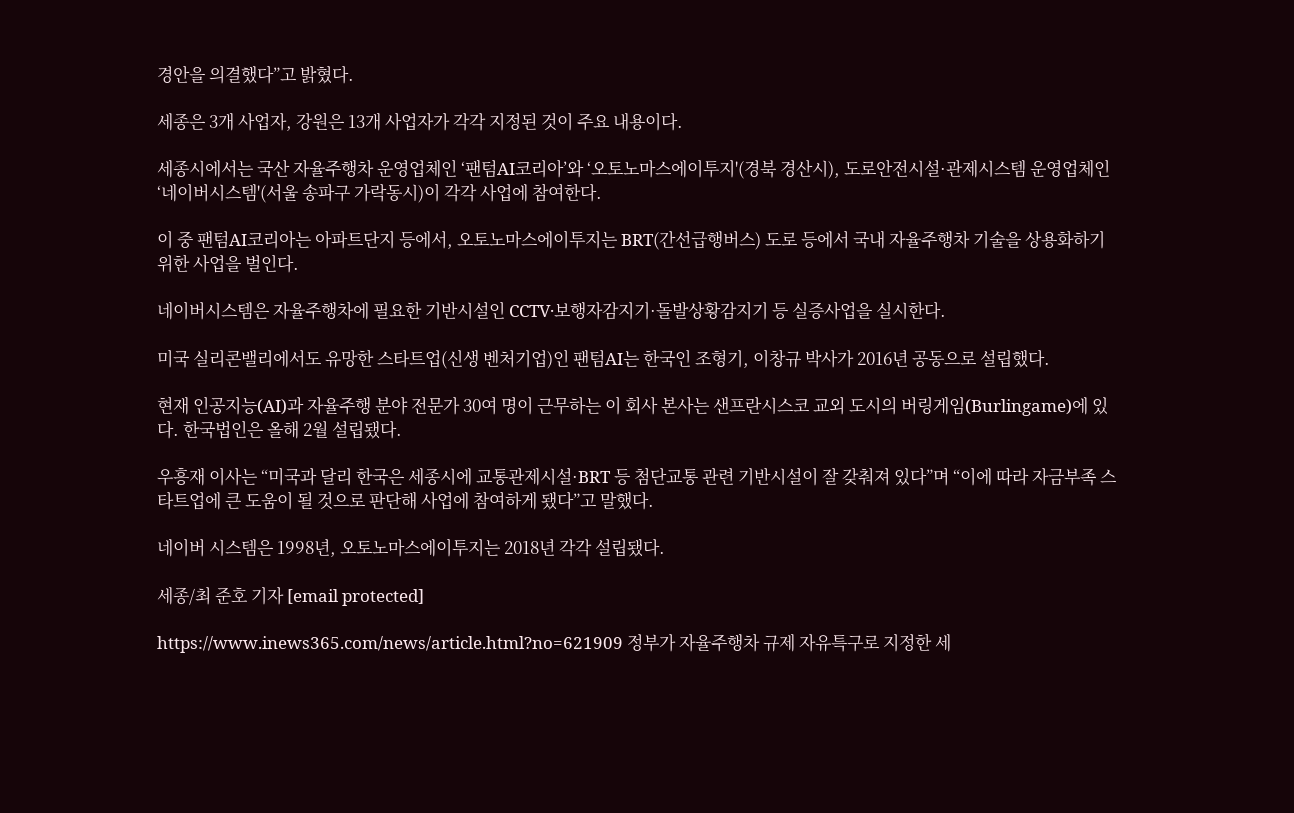경안을 의결했다”고 밝혔다.

세종은 3개 사업자, 강원은 13개 사업자가 각각 지정된 것이 주요 내용이다.

세종시에서는 국산 자율주행차 운영업체인 ‘팬텀AI코리아’와 ‘오토노마스에이투지'(경북 경산시), 도로안전시설·관제시스템 운영업체인 ‘네이버시스템'(서울 송파구 가락동시)이 각각 사업에 참여한다.

이 중 팬텀AI코리아는 아파트단지 등에서, 오토노마스에이투지는 BRT(간선급행버스) 도로 등에서 국내 자율주행차 기술을 상용화하기 위한 사업을 벌인다.

네이버시스템은 자율주행차에 필요한 기반시설인 CCTV·보행자감지기·돌발상황감지기 등 실증사업을 실시한다.

미국 실리콘밸리에서도 유망한 스타트업(신생 벤처기업)인 팬텀AI는 한국인 조형기, 이창규 박사가 2016년 공동으로 설립했다.

현재 인공지능(AI)과 자율주행 분야 전문가 30여 명이 근무하는 이 회사 본사는 샌프란시스코 교외 도시의 버링게임(Burlingame)에 있다. 한국법인은 올해 2월 설립됐다.

우흥재 이사는 “미국과 달리 한국은 세종시에 교통관제시설·BRT 등 첨단교통 관련 기반시설이 잘 갖춰져 있다”며 “이에 따라 자금부족 스타트업에 큰 도움이 될 것으로 판단해 사업에 참여하게 됐다”고 말했다.

네이버 시스템은 1998년, 오토노마스에이투지는 2018년 각각 설립됐다.

세종/최 준호 기자 [email protected]

https://www.inews365.com/news/article.html?no=621909 정부가 자율주행차 규제 자유특구로 지정한 세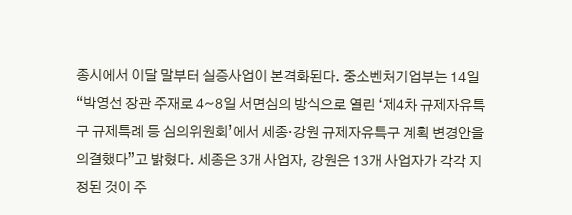종시에서 이달 말부터 실증사업이 본격화된다. 중소벤처기업부는 14일 “박영선 장관 주재로 4~8일 서면심의 방식으로 열린 ‘제4차 규제자유특구 규제특례 등 심의위원회’에서 세종·강원 규제자유특구 계획 변경안을 의결했다”고 밝혔다. 세종은 3개 사업자, 강원은 13개 사업자가 각각 지정된 것이 주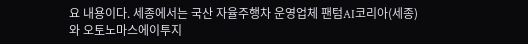요 내용이다. 세종에서는 국산 자율주행차 운영업체 팬텀AI코리아(세종)와 오토노마스에이투지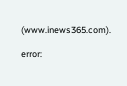(www.inews365.com).

error: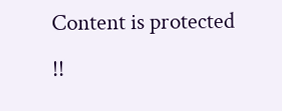Content is protected !!